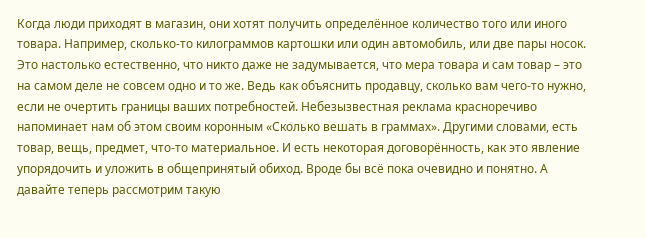Когда люди приходят в магазин, они хотят получить определённое количество того или иного товара. Например, сколько-то килограммов картошки или один автомобиль, или две пары носок. Это настолько естественно, что никто даже не задумывается, что мера товара и сам товар – это на самом деле не совсем одно и то же. Ведь как объяснить продавцу, сколько вам чего-то нужно, если не очертить границы ваших потребностей. Небезызвестная реклама красноречиво напоминает нам об этом своим коронным «Сколько вешать в граммах». Другими словами, есть товар, вещь, предмет, что-то материальное. И есть некоторая договорённость, как это явление упорядочить и уложить в общепринятый обиход. Вроде бы всё пока очевидно и понятно. А давайте теперь рассмотрим такую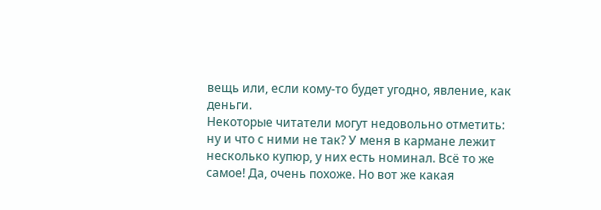вещь или, если кому-то будет угодно, явление, как деньги.
Некоторые читатели могут недовольно отметить: ну и что с ними не так? У меня в кармане лежит несколько купюр, у них есть номинал. Всё то же самое! Да, очень похоже. Но вот же какая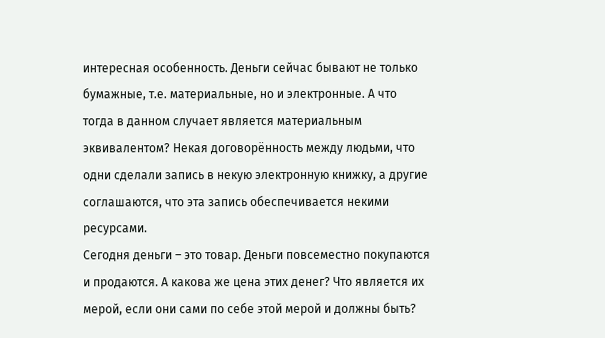интересная особенность. Деньги сейчас бывают не только бумажные, т.е. материальные, но и электронные. А что тогда в данном случает является материальным эквивалентом? Некая договорённость между людьми, что одни сделали запись в некую электронную книжку, а другие соглашаются, что эта запись обеспечивается некими ресурсами.
Сегодня деньги – это товар. Деньги повсеместно покупаются и продаются. А какова же цена этих денег? Что является их мерой, если они сами по себе этой мерой и должны быть?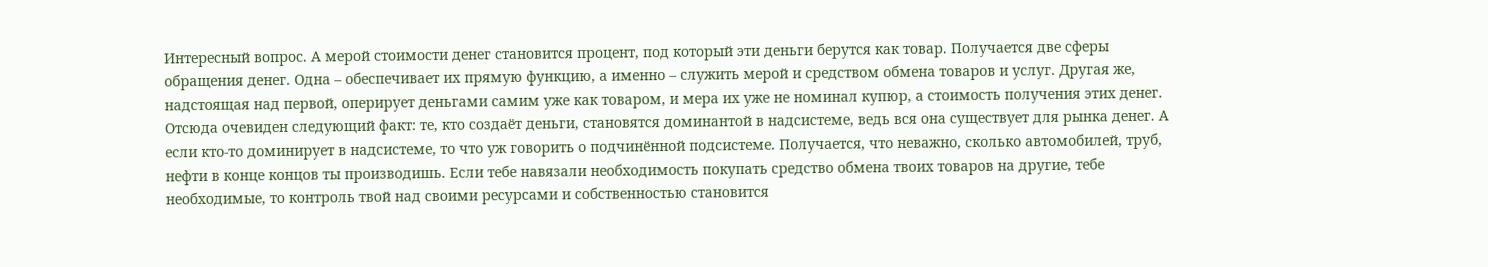Интересный вопрос. А мерой стоимости денег становится процент, под который эти деньги берутся как товар. Получается две сферы обращения денег. Одна – обеспечивает их прямую функцию, а именно – служить мерой и средством обмена товаров и услуг. Другая же, надстоящая над первой, оперирует деньгами самим уже как товаром, и мера их уже не номинал купюр, а стоимость получения этих денег. Отсюда очевиден следующий факт: те, кто создаёт деньги, становятся доминантой в надсистеме, ведь вся она существует для рынка денег. А если кто-то доминирует в надсистеме, то что уж говорить о подчинённой подсистеме. Получается, что неважно, сколько автомобилей, труб, нефти в конце концов ты производишь. Если тебе навязали необходимость покупать средство обмена твоих товаров на другие, тебе необходимые, то контроль твой над своими ресурсами и собственностью становится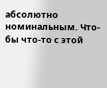абсолютно номинальным. Что-бы что-то с этой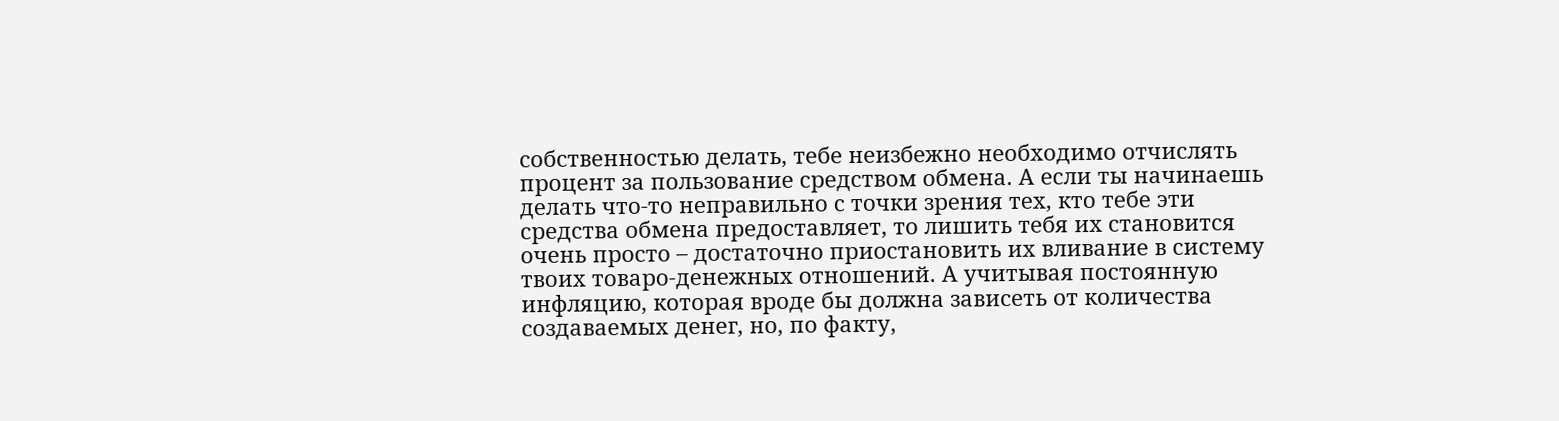собственностью делать, тебе неизбежно необходимо отчислять процент за пользование средством обмена. А если ты начинаешь делать что-то неправильно с точки зрения тех, кто тебе эти средства обмена предоставляет, то лишить тебя их становится очень просто – достаточно приостановить их вливание в систему твоих товаро-денежных отношений. А учитывая постоянную инфляцию, которая вроде бы должна зависеть от количества создаваемых денег, но, по факту,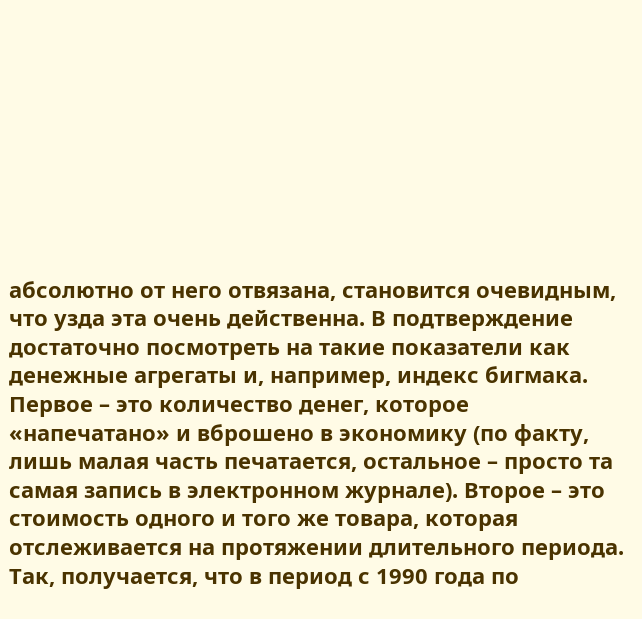абсолютно от него отвязана, становится очевидным, что узда эта очень действенна. В подтверждение достаточно посмотреть на такие показатели как денежные агрегаты и, например, индекс бигмака. Первое – это количество денег, которое «напечатано» и вброшено в экономику (по факту, лишь малая часть печатается, остальное – просто та самая запись в электронном журнале). Второе – это стоимость одного и того же товара, которая отслеживается на протяжении длительного периода. Так, получается, что в период с 1990 года по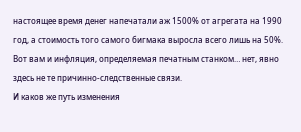настоящее время денег напечатали аж 1500% от агрегата на 1990 год, а стоимость того самого бигмака выросла всего лишь на 50%. Вот вам и инфляция, определяемая печатным станком… нет, явно здесь не те причинно-следственные связи.
И каков же путь изменения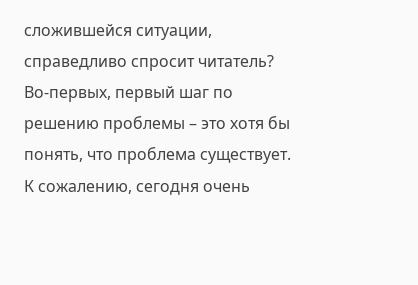сложившейся ситуации, справедливо спросит читатель? Во-первых, первый шаг по решению проблемы – это хотя бы понять, что проблема существует. К сожалению, сегодня очень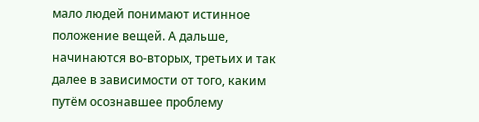мало людей понимают истинное положение вещей. А дальше, начинаются во-вторых, третьих и так далее в зависимости от того, каким путём осознавшее проблему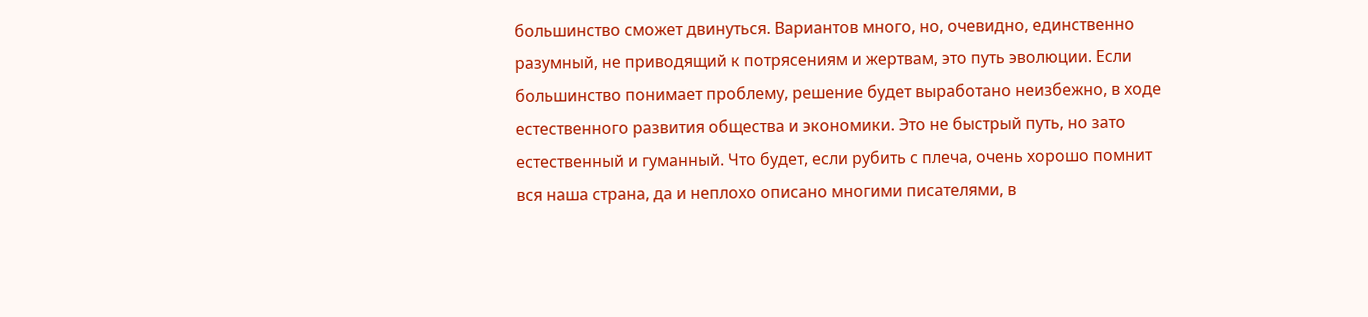большинство сможет двинуться. Вариантов много, но, очевидно, единственно разумный, не приводящий к потрясениям и жертвам, это путь эволюции. Если большинство понимает проблему, решение будет выработано неизбежно, в ходе естественного развития общества и экономики. Это не быстрый путь, но зато естественный и гуманный. Что будет, если рубить с плеча, очень хорошо помнит вся наша страна, да и неплохо описано многими писателями, в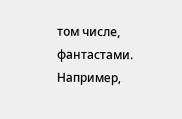том числе, фантастами. Например,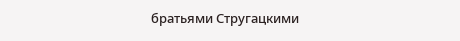братьями Стругацкими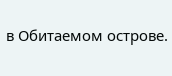в Обитаемом острове.